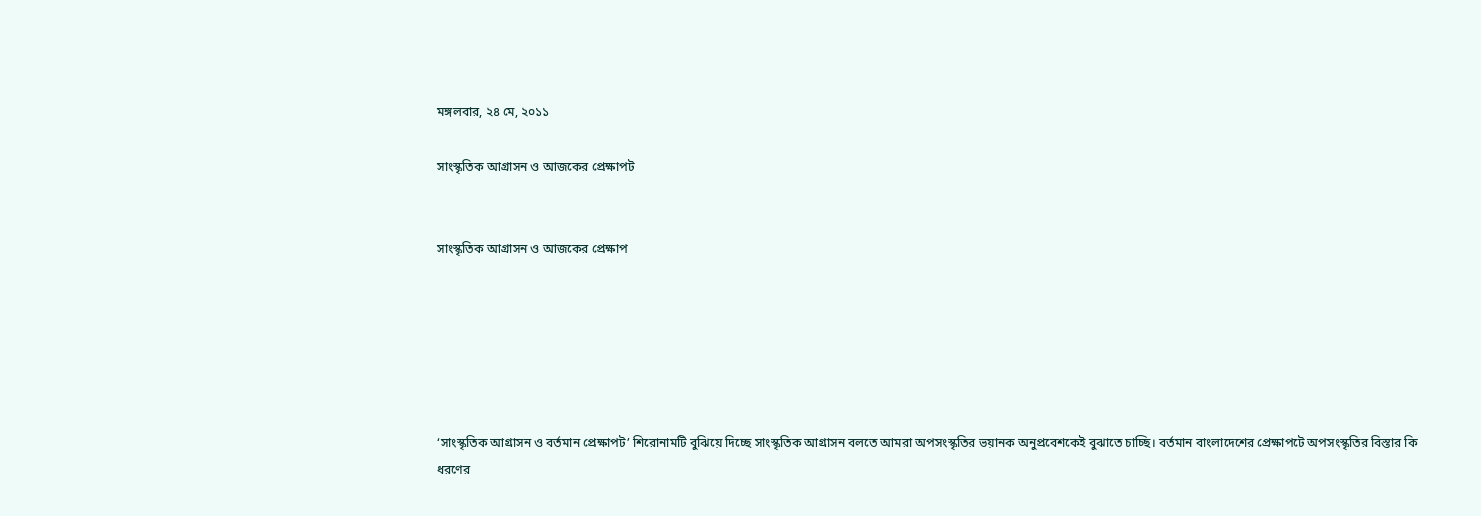মঙ্গলবার, ২৪ মে, ২০১১

সাংস্কৃতিক আগ্রাসন ও আজকের প্রেক্ষাপট


সাংস্কৃতিক আগ্রাসন ও আজকের প্রেক্ষাপ






‘সাংস্কৃতিক আগ্রাসন ও বর্তমান প্রেক্ষাপট’ শিরোনামটি বুঝিয়ে দিচ্ছে সাংস্কৃতিক আগ্রাসন বলতে আমরা অপসংস্কৃতির ভয়ানক অনুপ্রবেশকেই বুঝাতে চাচ্ছি। বর্তমান বাংলাদেশের প্রেক্ষাপটে অপসংস্কৃতির বিস্তার কি ধরণের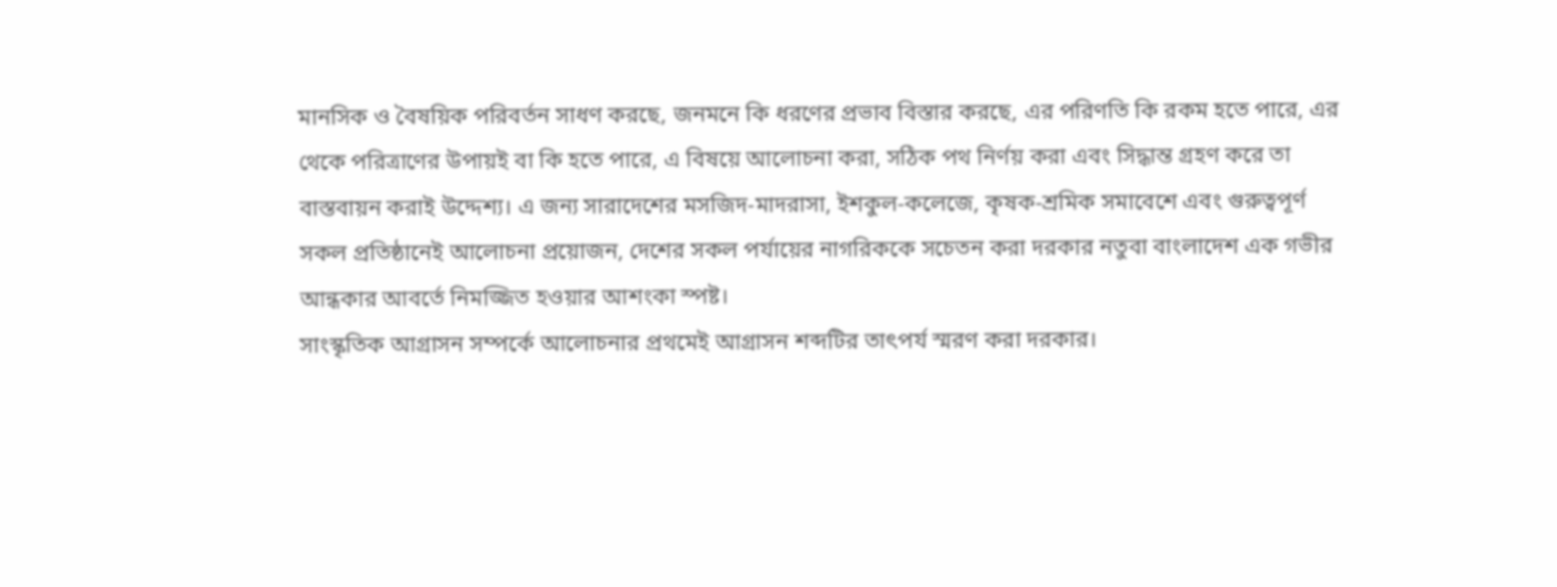মানসিক ও বৈষয়িক পরিবর্তন সাধণ করছে, জনমনে কি ধরণের প্রভাব বিস্তার করছে, এর পরিণতি কি রকম হতে পারে, এর থেকে পরিত্রাণের উপায়ই বা কি হতে পারে, এ বিষয়ে আলোচনা করা, সঠিক পথ নির্ণয় করা এবং সিদ্ধান্ত গ্রহণ করে তা বাস্তবায়ন করাই উদ্দেশ্য। এ জন্য সারাদেশের মসজিদ-মাদরাসা, ইশকুল-কলেজে, কৃষক-শ্রমিক সমাবেশে এবং গুরুত্বপূর্ণ সকল প্রতিষ্ঠানেই আলোচনা প্রয়োজন, দেশের সকল পর্যায়ের নাগরিককে সচেতন করা দরকার নতুবা বাংলাদেশ এক গভীর আন্ধকার আবর্তে নিমজ্জিত হওয়ার আশংকা স্পষ্ট।
সাংস্কৃতিক আগ্রাসন সম্পর্কে আলোচনার প্রথমেই আগ্রাসন শব্দটির তাৎপর্য স্মরণ করা দরকার।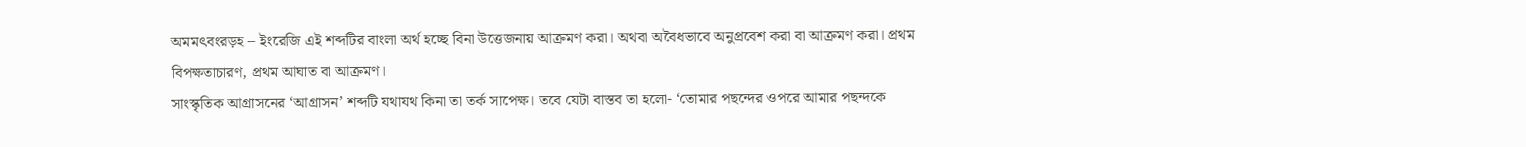অমমৎবংরড়হ – ইংরেজি এই শব্দটির বাংলা অর্থ হচ্ছে বিনা উত্তেজনায় আক্রমণ করা। অথবা অবৈধভাবে অনুপ্রবেশ করা বা আক্রমণ করা। প্রথম বিপক্ষতাচারণ, প্রথম আঘাত বা আক্রমণ।
সাংস্কৃতিক আগ্রাসনের ‘আগ্রাসন’ শব্দটি যথাযথ কিনা তা তর্ক সাপেক্ষ। তবে যেটা বাস্তব তা হলো- ‘তোমার পছন্দের ওপরে আমার পছন্দকে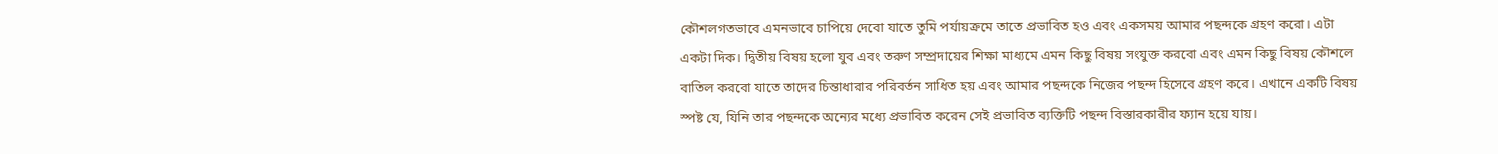কৌশলগতভাবে এমনভাবে চাপিয়ে দেবো যাতে তুমি পর্যায়ক্রমে তাতে প্রভাবিত হও এবং একসময় আমার পছন্দকে গ্রহণ করো। এটা একটা দিক। দ্বিতীয় বিষয় হলো যুব এবং তরুণ সম্প্রদায়ের শিক্ষা মাধ্যমে এমন কিছু বিষয় সংযুক্ত করবো এবং এমন কিছু বিষয় কৌশলে বাতিল করবো যাতে তাদের চিন্তাধারার পরিবর্তন সাধিত হয় এবং আমার পছন্দকে নিজের পছন্দ হিসেবে গ্রহণ করে। এখানে একটি বিষয় স্পষ্ট যে, যিনি তার পছন্দকে অন্যের মধ্যে প্রভাবিত করেন সেই প্রভাবিত ব্যক্তিটি পছন্দ বিস্তারকারীর ফ্যান হয়ে যায়।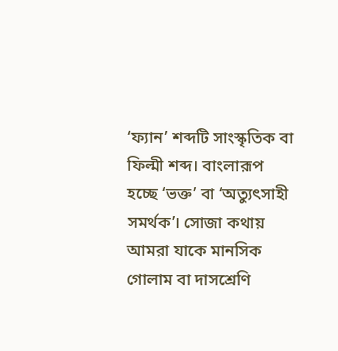‘ফ্যান’ শব্দটি সাংস্কৃতিক বা ফিল্মী শব্দ। বাংলারূপ হচ্ছে ‘ভক্ত’ বা ‘অত্যুৎসাহী সমর্থক’। সোজা কথায় আমরা যাকে মানসিক গোলাম বা দাসশ্রেণি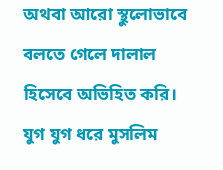অথবা আরো স্থুলোভাবে বলতে গেলে দালাল হিসেবে অভিহিত করি। যুগ যুগ ধরে মুসলিম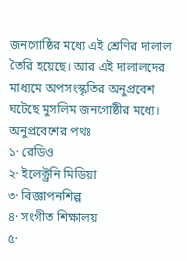জনগোষ্ঠির মধ্যে এই শ্রেণির দালাল তৈরি হয়েছে। আর এই দালালদের মাধ্যমে অপসংস্কৃতির অনুপ্রবেশ ঘটেছে মুসলিম জনগোষ্ঠীর মধ্যে।
অনুপ্রবেশের পথঃ
১· রেডিও
২· ইলেক্ট্রনি মিডিয়া
৩· বিজ্ঞাপনশিল্প
৪· সংগীত শিক্ষালয়
৫·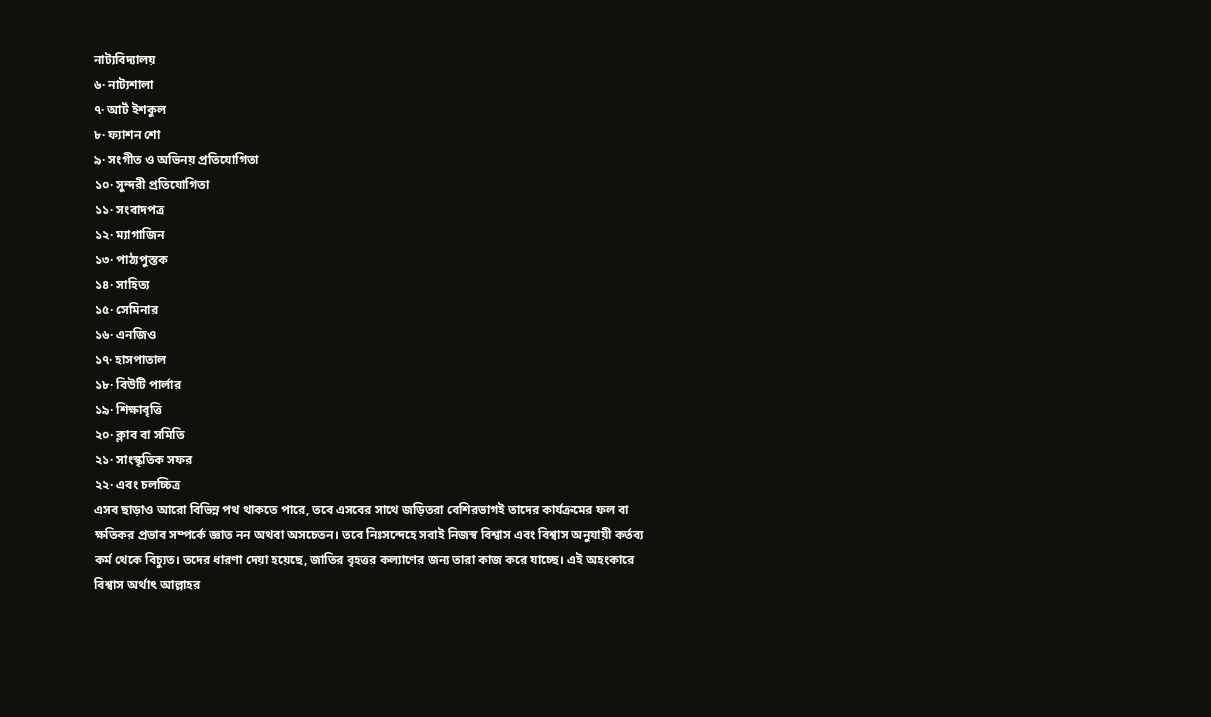নাট্যবিদ্যালয়
৬· নাট্যশালা
৭· আর্ট ইশকুল
৮· ফ্যাশন শো
৯· সংগীত ও অভিনয় প্রতিযোগিতা
১০· সুন্দরী প্রতিযোগিতা
১১· সংবাদপত্র
১২· ম্যাগাজিন
১৩· পাঠ্যপুস্তক
১৪· সাহিত্য
১৫· সেমিনার
১৬· এনজিও
১৭· হাসপাতাল
১৮· বিউটি পার্লার
১৯· শিক্ষাবৃত্তি
২০· ক্লাব বা সমিতি
২১· সাংস্কৃতিক সফর
২২· এবং চলচ্চিত্র
এসব ছাড়াও আরো বিভিন্ন পথ থাকতে পারে, তবে এসবের সাথে জড়িতরা বেশিরভাগই তাদের কার্যক্রমের ফল বা ক্ষতিকর প্রভাব সম্পর্কে জ্ঞাত নন অথবা অসচেতন। তবে নিঃসন্দেহে সবাই নিজস্ব বিশ্বাস এবং বিশ্বাস অনুযায়ী কর্তব্য কর্ম থেকে বিচ্যুত। তদের ধারণা দেয়া হয়েছে, জাতির বৃহত্তর কল্যাণের জন্য তারা কাজ করে যাচ্ছে। এই অহংকারে বিশ্বাস অর্থাৎ আল্লাহর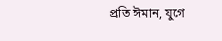প্রতি ঈমান, যুগে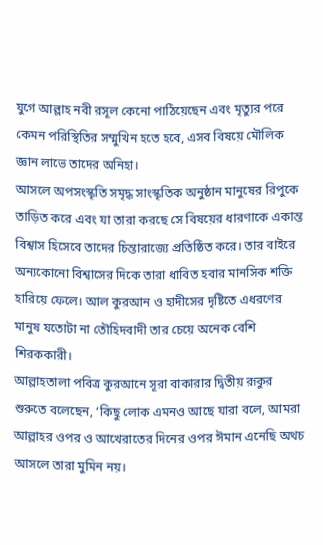যুগে আল্লাহ নবী রসূল কেনো পাঠিয়েছেন এবং মৃত্যুর পরে কেমন পরিস্থিতির সম্মুখিন হতে হবে, এসব বিষয়ে মৌলিক জ্ঞান লাভে তাদের অনিহা।
আসলে অপসংস্কৃতি সমৃদ্ধ সাংস্কৃতিক অনুষ্ঠান মানুষের রিপুকে তাড়িত করে এবং যা তারা করছে সে বিষয়ের ধারণাকে একান্ত বিশ্বাস হিসেবে তাদের চিন্তারাজ্যে প্রতিষ্ঠিত করে। তার বাইরে অন্যকোনো বিশ্বাসের দিকে তারা ধাবিত হবার মানসিক শক্তি হারিয়ে ফেলে। আল কুরআন ও হাদীসের দৃষ্টিতে এধরণের মানুষ যতোটা না তৌহিদবাদী তার চেয়ে অনেক বেশি শিরককারী।
আল্লাহতালা পবিত্র কুরআনে সূরা বাকারার দ্বিতীয় রূকুর শুরুতে বলেছেন, ‘কিছু লোক এমনও আছে যারা বলে, আমরা আল্লাহর ওপর ও আখেরাতের দিনের ওপর ঈমান এনেছি অথচ আসলে তারা মুমিন নয়।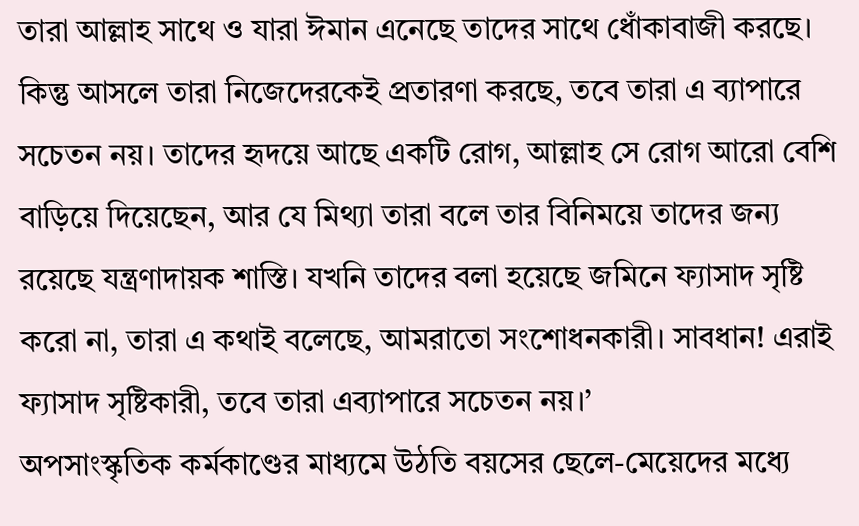তারা আল্লাহ সাথে ও যারা ঈমান এনেছে তাদের সাথে ধোঁকাবাজী করছে। কিন্তু আসলে তারা নিজেদেরকেই প্রতারণা করছে, তবে তারা এ ব্যাপারে সচেতন নয়। তাদের হৃদয়ে আছে একটি রোগ, আল্লাহ সে রোগ আরো বেশি বাড়িয়ে দিয়েছেন, আর যে মিথ্যা তারা বলে তার বিনিময়ে তাদের জন্য রয়েছে যন্ত্রণাদায়ক শাস্তি। যখনি তাদের বলা হয়েছে জমিনে ফ্যাসাদ সৃষ্টি করো না, তারা এ কথাই বলেছে, আমরাতো সংশোধনকারী। সাবধান! এরাই ফ্যাসাদ সৃষ্টিকারী, তবে তারা এব্যাপারে সচেতন নয়।’
অপসাংস্কৃতিক কর্মকাণ্ডের মাধ্যমে উঠতি বয়সের ছেলে-মেয়েদের মধ্যে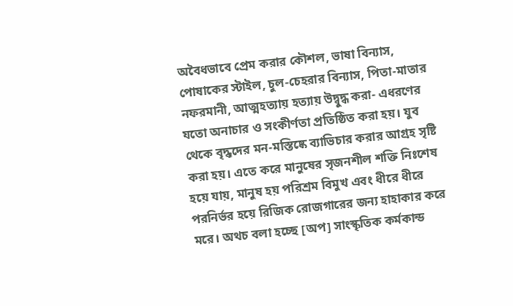অবৈধভাবে প্রেম করার কৌশল, ভাষা বিন্যাস, পোষাকের স্টাইল, চুল-চেহরার বিন্যাস, পিতা-মাতার নফরমানী, আত্মহত্যায় হত্যায় উদ্বুদ্ধ করা- এধরণের যতো অনাচার ও সংকীর্ণতা প্রতিষ্ঠিত করা হয়। যুব থেকে বৃদ্ধদের মন-মস্তিষ্কে ব্যাভিচার করার আগ্রহ সৃষ্টি করা হয়। এতে করে মানুষের সৃজনশীল শক্তি নিঃশেষ হয়ে যায়, মানুষ হয় পরিশ্রম বিমুখ এবং ধীরে ধীরে পরনির্ভর হয়ে রিজিক রোজগারের জন্য হাহাকার করে মরে। অথচ বলা হচ্ছে [অপ] সাংস্কৃতিক কর্মকান্ড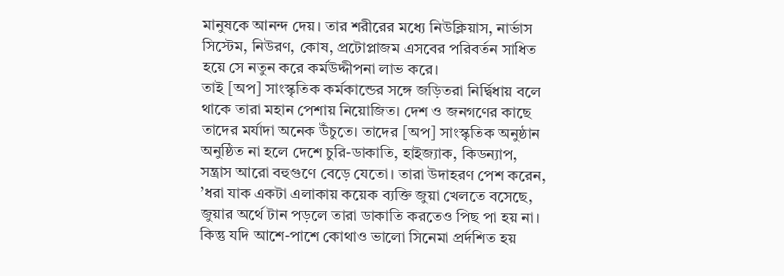মানুষকে আনন্দ দেয়। তার শরীরের মধ্যে নিউক্লিয়াস, নার্ভাস সিস্টেম, নিউরণ, কোষ, প্রটোপ্লাজম এসবের পরিবর্তন সাধিত হয়ে সে নতুন করে কর্মউদ্দীপনা লাভ করে।
তাই [অপ] সাংস্কৃতিক কর্মকান্ডের সঙ্গে জড়িতরা নির্দ্বিধায় বলে থাকে তারা মহান পেশায় নিয়োজিত। দেশ ও জনগণের কাছে তাদের মর্যাদা অনেক উঁচুতে। তাদের [অপ] সাংস্কৃতিক অনুষ্ঠান অনুষ্ঠিত না হলে দেশে চুরি-ডাকাতি, হাইজ্যাক, কিডন্যাপ, সন্ত্রাস আরো বহুগুণে বেড়ে যেতো। তারা উদাহরণ পেশ করেন, ’ধরা যাক একটা এলাকায় কয়েক ব্যক্তি জুয়া খেলতে বসেছে, জুয়ার অর্থে টান পড়লে তারা ডাকাতি করতেও পিছ পা হয় না। কিন্তু যদি আশে-পাশে কোথাও ভালো সিনেমা প্রর্দশিত হয়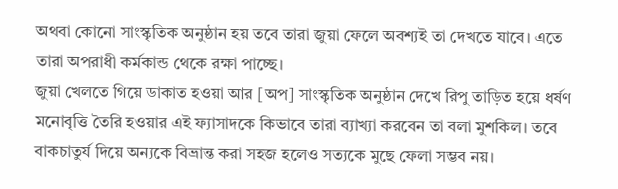অথবা কোনো সাংস্কৃতিক অনুষ্ঠান হয় তবে তারা জুয়া ফেলে অবশ্যই তা দেখতে যাবে। এতে তারা অপরাধী কর্মকান্ড থেকে রক্ষা পাচ্ছে।
জুয়া খেলতে গিয়ে ডাকাত হওয়া আর [অপ] সাংস্কৃতিক অনুষ্ঠান দেখে রিপু তাড়িত হয়ে ধর্ষণ মনোবৃত্তি তৈরি হওয়ার এই ফ্যাসাদকে কিভাবে তারা ব্যাখ্যা করবেন তা বলা মুশকিল। তবে বাকচাতুর্য দিয়ে অন্যকে বিভ্রান্ত করা সহজ হলেও সত্যকে মুছে ফেলা সম্ভব নয়।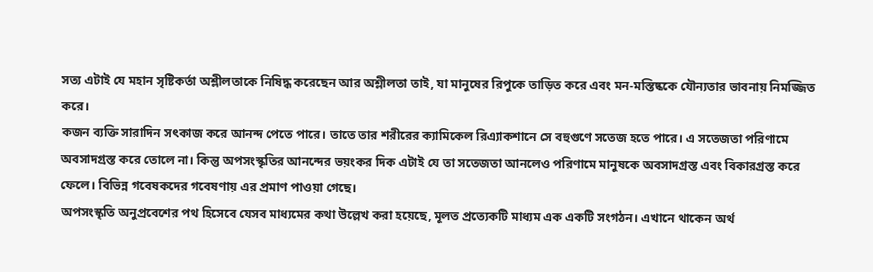সত্য এটাই যে মহান সৃষ্টিকর্তা অশ্লীলতাকে নিষিদ্ধ করেছেন আর অশ্লীলতা তাই, যা মানুষের রিপুকে তাড়িত করে এবং মন-মস্তিষ্ককে যৌন্যতার ভাবনায় নিমজ্জিত করে।
কজন ব্যক্তি সারাদিন সৎকাজ করে আনন্দ পেতে পারে। তাতে তার শরীরের ক্যামিকেল রিএ্যাকশানে সে বহুগুণে সতেজ হতে পারে। এ সতেজতা পরিণামে অবসাদগ্রস্ত করে তোলে না। কিন্তু অপসংস্কৃতির আনন্দের ভয়ংকর দিক এটাই যে তা সতেজতা আনলেও পরিণামে মানুষকে অবসাদগ্রস্ত এবং বিকারগ্রস্ত করে ফেলে। বিভিন্ন গবেষকদের গবেষণায় এর প্রমাণ পাওয়া গেছে।
অপসংস্কৃতি অনুপ্রবেশের পথ হিসেবে যেসব মাধ্যমের কথা উল্লেখ করা হয়েছে, মূলত প্রত্যেকটি মাধ্যম এক একটি সংগঠন। এখানে থাকেন অর্থ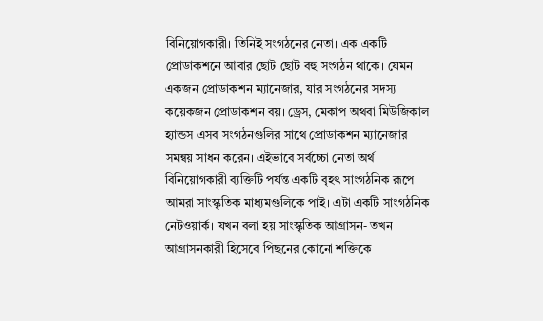বিনিয়োগকারী। তিনিই সংগঠনের নেতা। এক একটি প্রোডাকশনে আবার ছোট ছোট বহু সংগঠন থাকে। যেমন একজন প্রোডাকশন ম্যানেজার, যার সংগঠনের সদস্য কয়েকজন প্রোডাকশন বয়। ড্রেস, মেকাপ অথবা মিউজিকাল হ্যান্ডস এসব সংগঠনগুলির সাথে প্রোডাকশন ম্যানেজার সমন্বয় সাধন করেন। এইভাবে সর্বচ্চো নেতা অর্থ বিনিয়োগকারী ব্যক্তিটি পর্যন্ত একটি বৃহৎ সাংগঠনিক রূপে আমরা সাংস্কৃতিক মাধ্যমগুলিকে পাই। এটা একটি সাংগঠনিক নেটওয়ার্ক। যখন বলা হয় সাংস্কৃতিক আগ্রাসন- তখন আগ্রাসনকারী হিসেবে পিছনের কোনো শক্তিকে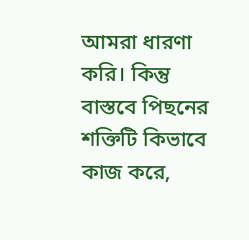আমরা ধারণা করি। কিন্তু বাস্তবে পিছনের শক্তিটি কিভাবে কাজ করে,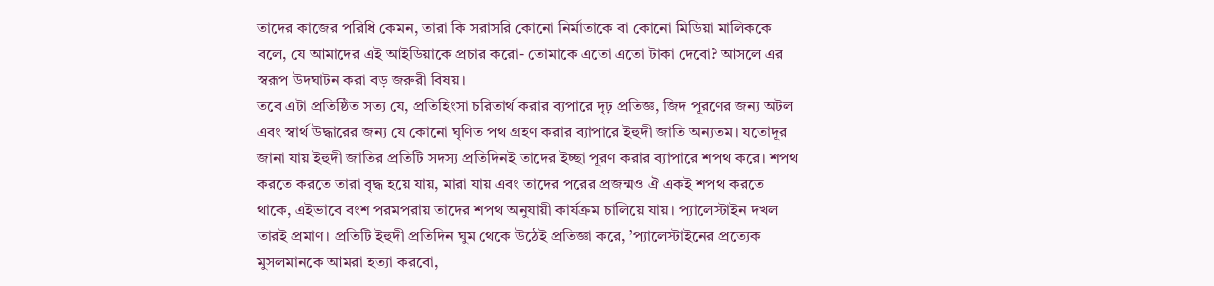তাদের কাজের পরিধি কেমন, তারা কি সরাসরি কোনো নির্মাতাকে বা কোনো মিডিয়া মালিককে বলে, যে আমাদের এই আইডিয়াকে প্রচার করো- তোমাকে এতো এতো টাকা দেবো? আসলে এর স্বরূপ উদঘাটন করা বড় জরুরী বিষয়।
তবে এটা প্রতিষ্ঠিত সত্য যে, প্রতিহিংসা চরিতার্থ করার ব্যপারে দৃঢ় প্রতিজ্ঞ, জিদ পূরণের জন্য অটল এবং স্বার্থ উদ্ধারের জন্য যে কোনো ঘৃণিত পথ গ্রহণ করার ব্যাপারে ইহুদী জাতি অন্যতম। যতোদূর জানা যায় ইহুদী জাতির প্রতিটি সদস্য প্রতিদিনই তাদের ইচ্ছা পূরণ করার ব্যাপারে শপথ করে। শপথ করতে করতে তারা বৃদ্ধ হয়ে যায়, মারা যায় এবং তাদের পরের প্রজন্মও ঐ একই শপথ করতে থাকে, এইভাবে বংশ পরমপরায় তাদের শপথ অনুযায়ী কার্যক্রম চালিয়ে যায়। প্যালেস্টাইন দখল তারই প্রমাণ। প্রতিটি ইহুদী প্রতিদিন ঘুম থেকে উঠেই প্রতিজ্ঞা করে, ’প্যালেস্টাইনের প্রত্যেক মুসলমানকে আমরা হত্যা করবো,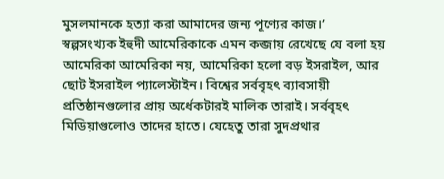মুসলমানকে হত্যা করা আমাদের জন্য পূণ্যের কাজ।’
স্বল্পসংখ্যক ইহুদী আমেরিকাকে এমন কব্জায় রেখেছে যে বলা হয় আমেরিকা আমেরিকা নয়, আমেরিকা হলো বড় ইসরাইল, আর ছোট ইসরাইল প্যালেস্টাইন। বিশ্বের সর্ববৃহৎ ব্যাবসায়ী প্রতিষ্ঠানগুলোর প্রায় অর্ধেকটারই মালিক তারাই। সর্ববৃহৎ মিডিয়াগুলোও তাদের হাতে। যেহেতু তারা সুদপ্রথার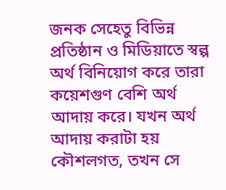জনক সেহেতু বিভিন্ন প্রতিষ্ঠান ও মিডিয়াতে স্বল্প অর্থ বিনিয়োগ করে তারা কয়েশগুণ বেশি অর্থ আদায় করে। যখন অর্থ আদায় করাটা হয় কৌশলগত, তখন সে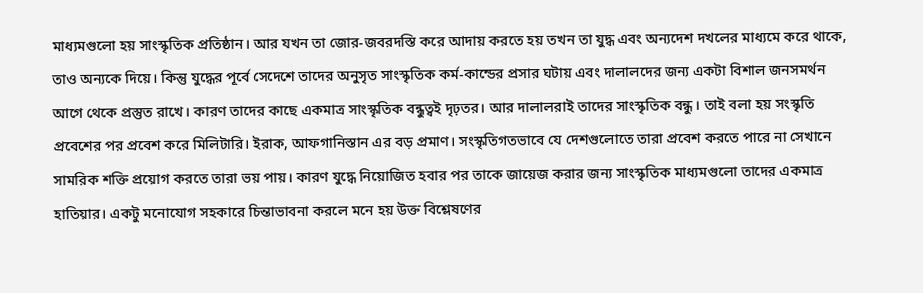মাধ্যমগুলো হয় সাংস্কৃতিক প্রতিষ্ঠান। আর যখন তা জোর-জবরদস্তি করে আদায় করতে হয় তখন তা যুদ্ধ এবং অন্যদেশ দখলের মাধ্যমে করে থাকে, তাও অন্যকে দিয়ে। কিন্তু যুদ্ধের পূর্বে সেদেশে তাদের অনুসৃত সাংস্কৃতিক কর্ম-কান্ডের প্রসার ঘটায় এবং দালালদের জন্য একটা বিশাল জনসমর্থন আগে থেকে প্রস্তুত রাখে। কারণ তাদের কাছে একমাত্র সাংস্কৃতিক বন্ধুত্বই দৃঢ়তর। আর দালালরাই তাদের সাংস্কৃতিক বন্ধু। তাই বলা হয় সংস্কৃতি প্রবেশের পর প্রবেশ করে মিলিটারি। ইরাক, আফগানিস্তান এর বড় প্রমাণ। সংস্কৃতিগতভাবে যে দেশগুলোতে তারা প্রবেশ করতে পারে না সেখানে সামরিক শক্তি প্রয়োগ করতে তারা ভয় পায়। কারণ যুদ্ধে নিয়োজিত হবার পর তাকে জায়েজ করার জন্য সাংস্কৃতিক মাধ্যমগুলো তাদের একমাত্র হাতিয়ার। একটু মনোযোগ সহকারে চিন্তাভাবনা করলে মনে হয় উক্ত বিশ্লেষণের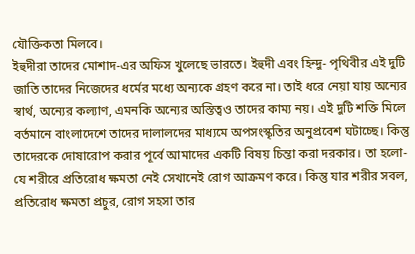যৌক্তিকতা মিলবে।
ইহুদীরা তাদের মোশাদ-এর অফিস খুলেছে ভারতে। ইহুদী এবং হিন্দু- পৃথিবীর এই দুটি জাতি তাদের নিজেদের ধর্মের মধ্যে অন্যকে গ্রহণ করে না। তাই ধরে নেয়া যায় অন্যের স্বার্থ, অন্যের কল্যাণ, এমনকি অন্যের অস্তিত্বও তাদের কাম্য নয়। এই দুটি শক্তি মিলে বর্তমানে বাংলাদেশে তাদের দালালদের মাধ্যমে অপসংস্কৃতির অনুপ্রবেশ ঘটাচ্ছে। কিন্তু তাদেরকে দোষারোপ করার পূর্বে আমাদের একটি বিষয় চিন্তা করা দরকার। তা হলো- যে শরীরে প্রতিরোধ ক্ষমতা নেই সেখানেই রোগ আক্রমণ করে। কিন্তু যার শরীর সবল, প্রতিরোধ ক্ষমতা প্রচুর, রোগ সহসা তার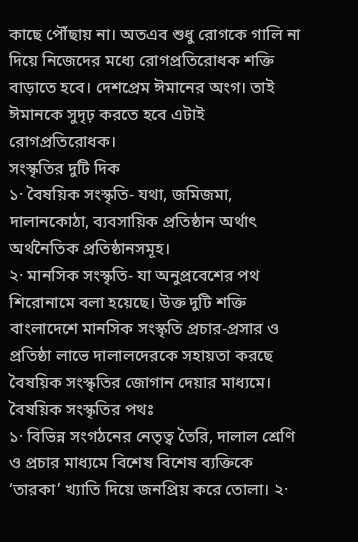কাছে পৌঁছায় না। অতএব শুধু রোগকে গালি না দিয়ে নিজেদের মধ্যে রোগপ্রতিরোধক শক্তি বাড়াতে হবে। দেশপ্রেম ঈমানের অংগ। তাই ঈমানকে সুদৃঢ় করতে হবে এটাই রোগপ্রতিরোধক।
সংস্কৃতির দুটি দিক
১· বৈষয়িক সংস্কৃতি- যথা, জমিজমা, দালানকোঠা, ব্যবসায়িক প্রতিষ্ঠান অর্থাৎ অর্থনৈতিক প্রতিষ্ঠানসমূহ।
২· মানসিক সংস্কৃতি- যা অনুপ্রবেশের পথ শিরোনামে বলা হয়েছে। উক্ত দুটি শক্তি বাংলাদেশে মানসিক সংস্কৃতি প্রচার-প্রসার ও প্রতিষ্ঠা লাভে দালালদেরকে সহায়তা করছে বৈষয়িক সংস্কৃতির জোগান দেয়ার মাধ্যমে।
বৈষয়িক সংস্কৃতির পথঃ
১· বিভিন্ন সংগঠনের নেতৃত্ব তৈরি, দালাল শ্রেণি ও প্রচার মাধ্যমে বিশেষ বিশেষ ব্যক্তিকে ‘তারকা’ খ্যাতি দিয়ে জনপ্রিয় করে তোলা। ২·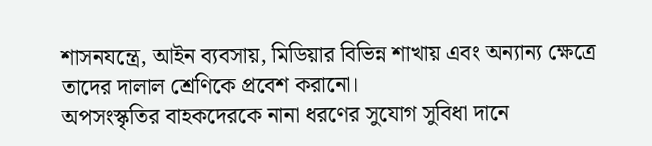শাসনযন্ত্রে, আইন ব্যবসায়, মিডিয়ার বিভিন্ন শাখায় এবং অন্যান্য ক্ষেত্রে তাদের দালাল শ্রেণিকে প্রবেশ করানো।
অপসংস্কৃতির বাহকদেরকে নানা ধরণের সুযোগ সুবিধা দানে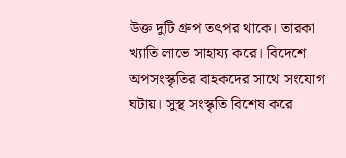উক্ত দুটি গ্রুপ তৎপর থাকে। তারকা খ্যাতি লাভে সাহায্য করে। বিদেশে অপসংস্কৃতির বাহকদের সাথে সংযোগ ঘটায়। সুস্থ সংস্কৃতি বিশেষ করে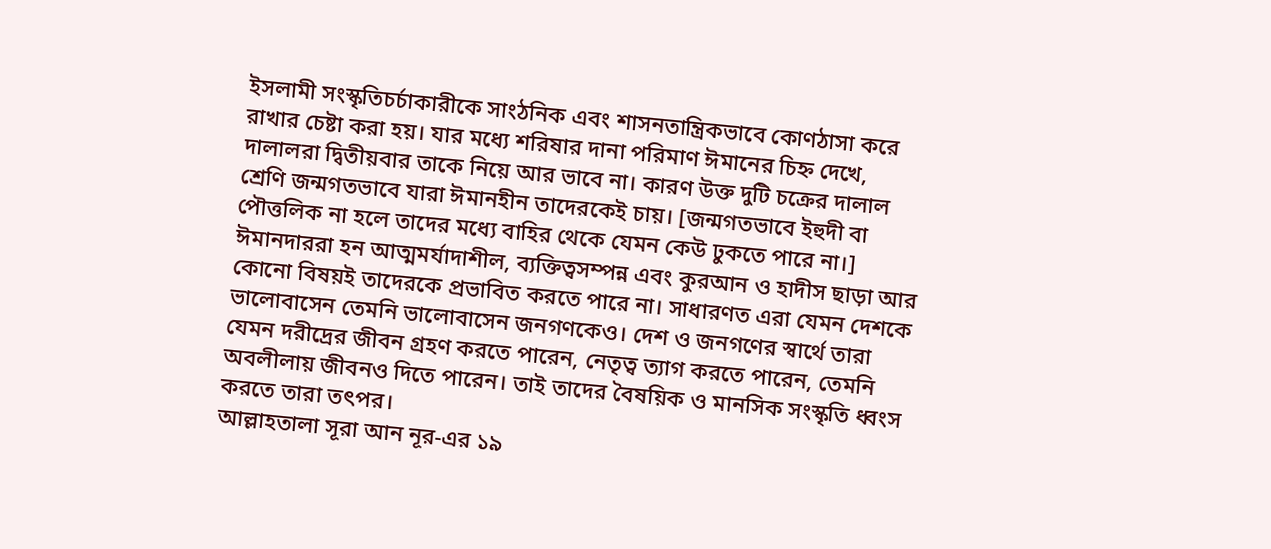ইসলামী সংস্কৃতিচর্চাকারীকে সাংঠনিক এবং শাসনতান্ত্রিকভাবে কোণঠাসা করে রাখার চেষ্টা করা হয়। যার মধ্যে শরিষার দানা পরিমাণ ঈমানের চিহ্ন দেখে, দালালরা দ্বিতীয়বার তাকে নিয়ে আর ভাবে না। কারণ উক্ত দুটি চক্রের দালাল শ্রেণি জন্মগতভাবে যারা ঈমানহীন তাদেরকেই চায়। [জন্মগতভাবে ইহুদী বা পৌত্তলিক না হলে তাদের মধ্যে বাহির থেকে যেমন কেউ ঢুকতে পারে না।]
ঈমানদাররা হন আত্মমর্যাদাশীল, ব্যক্তিত্বসম্পন্ন এবং কুরআন ও হাদীস ছাড়া আর কোনো বিষয়ই তাদেরকে প্রভাবিত করতে পারে না। সাধারণত এরা যেমন দেশকে ভালোবাসেন তেমনি ভালোবাসেন জনগণকেও। দেশ ও জনগণের স্বার্থে তারা যেমন দরীদ্রের জীবন গ্রহণ করতে পারেন, নেতৃত্ব ত্যাগ করতে পারেন, তেমনি অবলীলায় জীবনও দিতে পারেন। তাই তাদের বৈষয়িক ও মানসিক সংস্কৃতি ধ্বংস করতে তারা তৎপর।
আল্লাহতালা সূরা আন নূর-এর ১৯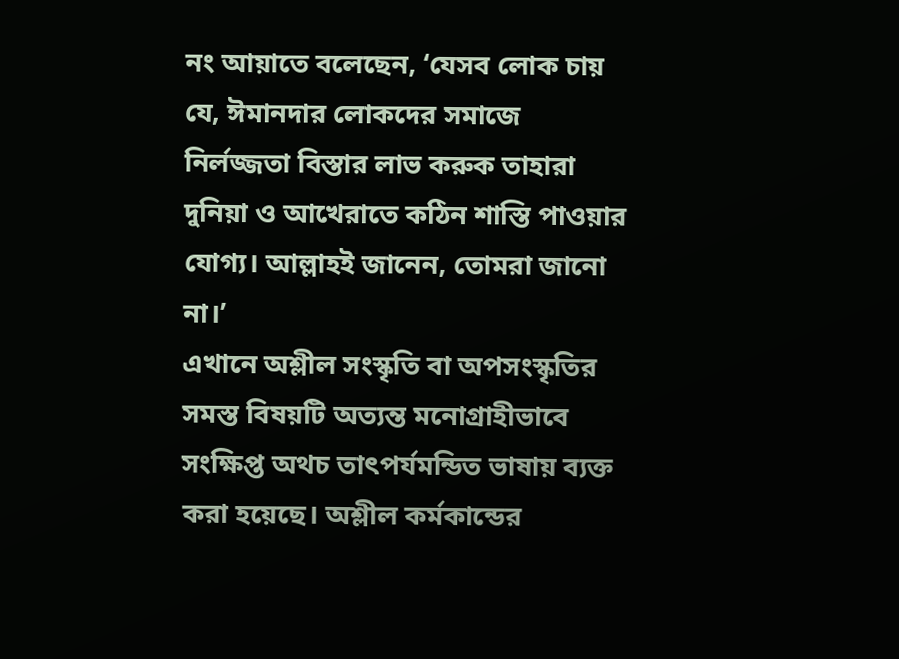নং আয়াতে বলেছেন, ‘যেসব লোক চায় যে, ঈমানদার লোকদের সমাজে নির্লজ্জতা বিস্তার লাভ করুক তাহারা দুনিয়া ও আখেরাতে কঠিন শাস্তি পাওয়ার যোগ্য। আল্লাহই জানেন, তোমরা জানো না।’
এখানে অশ্লীল সংস্কৃতি বা অপসংস্কৃতির সমস্ত বিষয়টি অত্যন্ত মনোগ্রাহীভাবে সংক্ষিপ্ত অথচ তাৎপর্যমন্ডিত ভাষায় ব্যক্ত করা হয়েছে। অশ্লীল কর্মকান্ডের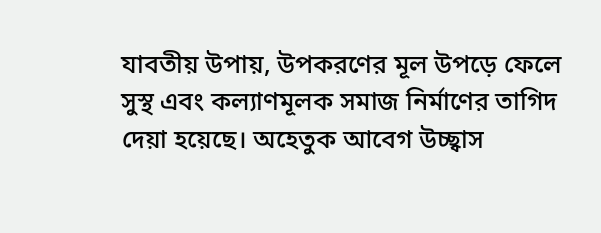যাবতীয় উপায়, উপকরণের মূল উপড়ে ফেলে সুস্থ এবং কল্যাণমূলক সমাজ নির্মাণের তাগিদ দেয়া হয়েছে। অহেতুক আবেগ উচ্ছ্বাস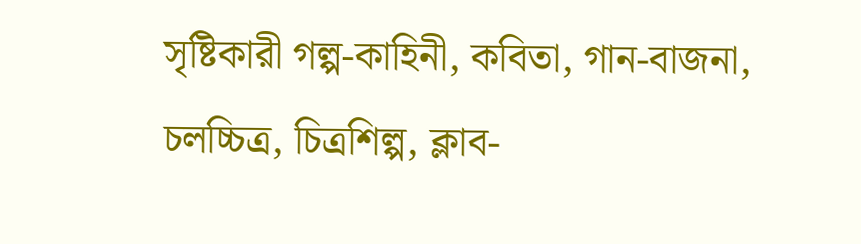সৃষ্টিকারী গল্প-কাহিনী, কবিতা, গান-বাজনা, চলচ্চিত্র, চিত্রশিল্প, ক্লাব-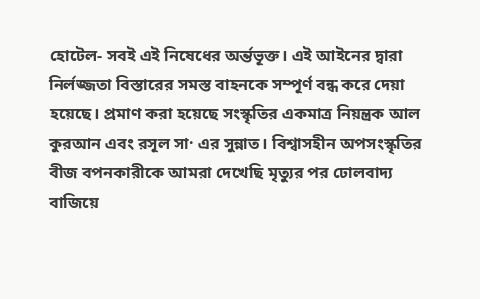হোটেল- সবই এই নিষেধের অর্ন্তভূক্ত। এই আইনের দ্বারা নির্লজ্জতা বিস্তারের সমস্ত বাহনকে সম্পূর্ণ বন্ধ করে দেয়া হয়েছে। প্রমাণ করা হয়েছে সংস্কৃতির একমাত্র নিয়ন্ত্রক আল কুরআন এবং রসূল সা· এর সুন্নাত। বিশ্বাসহীন অপসংস্কৃতির বীজ বপনকারীকে আমরা দেখেছি মৃত্যুর পর ঢোলবাদ্য বাজিয়ে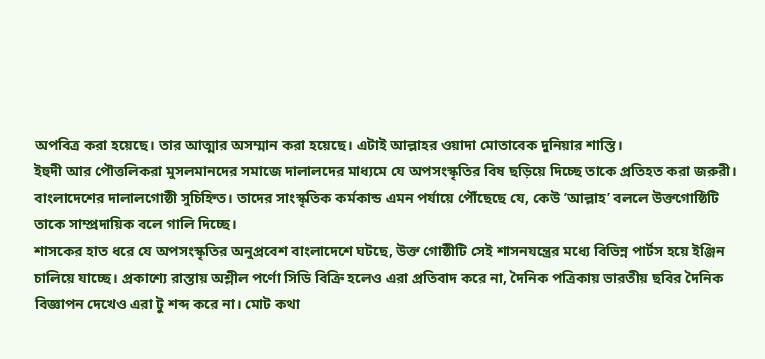অপবিত্র করা হয়েছে। তার আত্মার অসম্মান করা হয়েছে। এটাই আল্লাহর ওয়াদা মোতাবেক দুনিয়ার শাস্তি।
ইহুদী আর পৌত্তলিকরা মুসলমানদের সমাজে দালালদের মাধ্যমে যে অপসংস্কৃতির বিষ ছড়িয়ে দিচ্ছে তাকে প্রতিহত করা জরুরী। বাংলাদেশের দালালগোষ্ঠী সুচিহ্নিত। তাদের সাংস্কৃতিক কর্মকান্ড এমন পর্যায়ে পৌঁছেছে যে, কেউ ’আল্লাহ’ বললে উক্তগোষ্ঠিটি তাকে সাম্প্রদায়িক বলে গালি দিচ্ছে।
শাসকের হাত ধরে যে অপসংস্কৃতির অনুপ্রবেশ বাংলাদেশে ঘটছে, উক্ত গোষ্ঠীটি সেই শাসনযন্ত্রের মধ্যে বিভিন্ন পার্টস হয়ে ইঞ্জিন চালিয়ে যাচ্ছে। প্রকাশ্যে রাস্তায় অশ্লীল পর্ণো সিডি বিক্রি হলেও এরা প্রতিবাদ করে না, দৈনিক পত্রিকায় ভারতীয় ছবির দৈনিক বিজ্ঞাপন দেখেও এরা টু শব্দ করে না। মোট কথা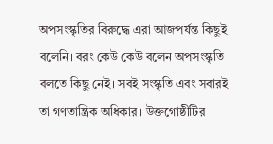অপসংস্কৃতির বিরুদ্ধে এরা আজপর্যন্ত কিছুই বলেনি। বরং কেউ কেউ বলেন অপসংস্কৃতি বলতে কিছু নেই। সবই সংস্কৃতি এবং সবারই তা গণতান্ত্রিক অধিকার। উক্তগোষ্ঠীটির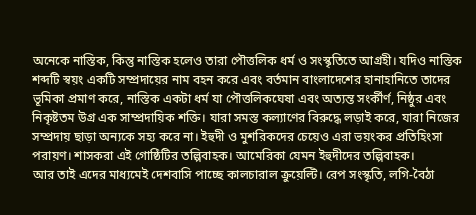অনেকে নাস্তিক, কিন্তু নাস্তিক হলেও তারা পৌত্তলিক ধর্ম ও সংস্কৃতিতে আগ্রহী। যদিও নাস্তিক শব্দটি স্বয়ং একটি সম্প্রদায়ের নাম বহন করে এবং বর্তমান বাংলাদেশের হানাহানিতে তাদের ভূমিকা প্রমাণ করে, নাস্তিক একটা ধর্ম যা পৌত্তলিকঘেষা এবং অত্যন্ত সংর্কীর্ণ, নিষ্ঠুর এবং নিকৃষ্টতম উগ্র এক সাম্প্রদায়িক শক্তি। যারা সমস্ত কল্যাণের বিরুদ্ধে লড়াই করে, যারা নিজের সম্প্রদায় ছাড়া অন্যকে সহ্য করে না। ইহুদী ও মুশরিকদের চেয়েও এরা ভয়ংকর প্রতিহিংসা পরায়ণ। শাসকরা এই গোষ্ঠিটির তল্পিবাহক। আমেরিকা যেমন ইহুদীদের তল্পিবাহক।
আর তাই এদের মাধ্যমেই দেশবাসি পাচ্ছে কালচারাল ক্রুয়েল্টি। রেপ সংস্কৃতি, লগি-বৈঠা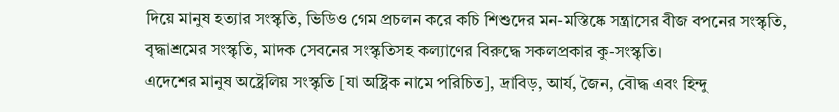দিয়ে মানুষ হত্যার সংস্কৃতি, ভিডিও গেম প্রচলন করে কচি শিশুদের মন-মস্তিষ্কে সন্ত্রাসের বীজ বপনের সংস্কৃতি, বৃদ্ধাশ্রমের সংস্কৃতি, মাদক সেবনের সংস্কৃতিসহ কল্যাণের বিরুদ্ধে সকলপ্রকার কু-সংস্কৃতি।
এদেশের মানুষ অষ্ট্রেলিয় সংস্কৃতি [যা অষ্ট্রিক নামে পরিচিত], দ্রাবিড়, আর্য, জৈন, বৌদ্ধ এবং হিন্দু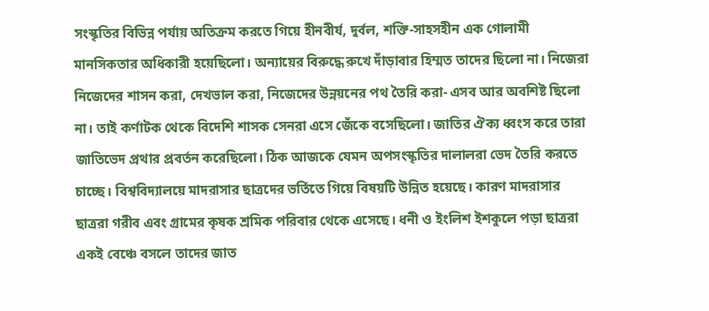সংস্কৃতির বিভিন্ন পর্যায় অতিক্রম করতে গিয়ে হীনবীর্য, দুর্বল, শক্তি-সাহসহীন এক গোলামী মানসিকতার অধিকারী হয়েছিলো। অন্যায়ের বিরুদ্ধে রুখে দাঁড়াবার হিম্মত তাদের ছিলো না। নিজেরা নিজেদের শাসন করা, দেখভাল করা, নিজেদের উন্নয়নের পথ তৈরি করা- এসব আর অবশিষ্ট ছিলো না। তাই কর্ণাটক থেকে বিদেশি শাসক সেনরা এসে জেঁকে বসেছিলো। জাতির ঐক্য ধ্বংস করে তারা জাতিভেদ প্রথার প্রবর্তন করেছিলো। ঠিক আজকে যেমন অপসংস্কৃতির দালালরা ভেদ তৈরি করতে চাচ্ছে। বিশ্ববিদ্যালয়ে মাদরাসার ছাত্রদের ভর্তিতে গিয়ে বিষয়টি উন্নিত হয়েছে। কারণ মাদরাসার ছাত্ররা গরীব এবং গ্রামের কৃষক শ্রমিক পরিবার থেকে এসেছে। ধনী ও ইংলিশ ইশকুলে পড়া ছাত্ররা একই বেঞ্চে বসলে তাদের জাত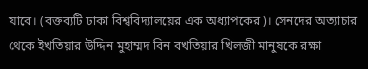যাবে। (বক্তব্যটি ঢাকা বিশ্ববিদ্যালয়ের এক অধ্যাপকের)। সেনদের অত্যাচার থেকে ইখতিয়ার উদ্দিন মুহাম্মদ বিন বখতিয়ার খিলজী মানুষকে রক্ষা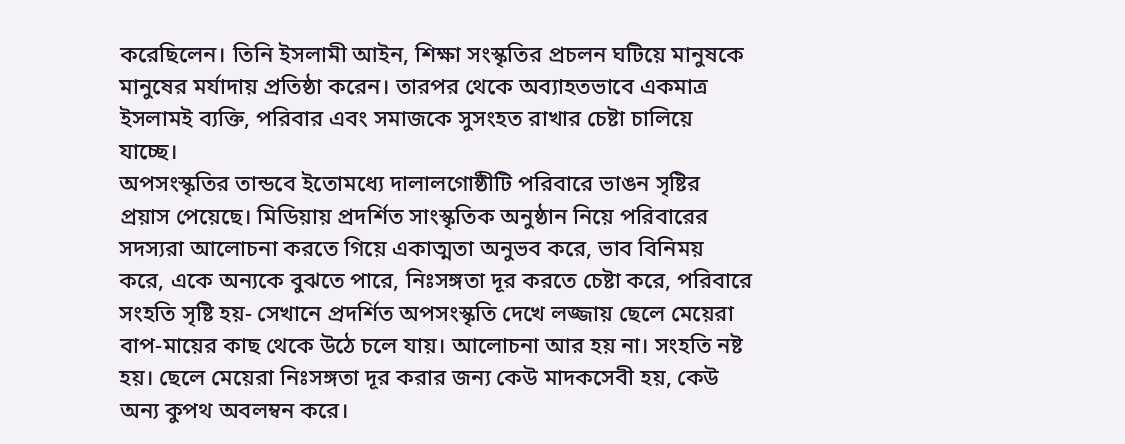করেছিলেন। তিনি ইসলামী আইন, শিক্ষা সংস্কৃতির প্রচলন ঘটিয়ে মানুষকে মানুষের মর্যাদায় প্রতিষ্ঠা করেন। তারপর থেকে অব্যাহতভাবে একমাত্র ইসলামই ব্যক্তি, পরিবার এবং সমাজকে সুসংহত রাখার চেষ্টা চালিয়ে যাচ্ছে।
অপসংস্কৃতির তান্ডবে ইতোমধ্যে দালালগোষ্ঠীটি পরিবারে ভাঙন সৃষ্টির প্রয়াস পেয়েছে। মিডিয়ায় প্রদর্শিত সাংস্কৃতিক অনুষ্ঠান নিয়ে পরিবারের সদস্যরা আলোচনা করতে গিয়ে একাত্মতা অনুভব করে, ভাব বিনিময় করে, একে অন্যকে বুঝতে পারে, নিঃসঙ্গতা দূর করতে চেষ্টা করে, পরিবারে সংহতি সৃষ্টি হয়- সেখানে প্রদর্শিত অপসংস্কৃতি দেখে লজ্জায় ছেলে মেয়েরা বাপ-মায়ের কাছ থেকে উঠে চলে যায়। আলোচনা আর হয় না। সংহতি নষ্ট হয়। ছেলে মেয়েরা নিঃসঙ্গতা দূর করার জন্য কেউ মাদকসেবী হয়, কেউ অন্য কুপথ অবলম্বন করে।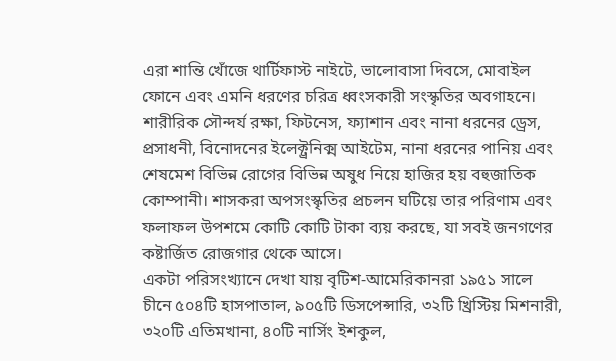এরা শান্তি খোঁজে থার্টিফাস্ট নাইটে, ভালোবাসা দিবসে, মোবাইল ফোনে এবং এমনি ধরণের চরিত্র ধ্বংসকারী সংস্কৃতির অবগাহনে। শারীরিক সৌন্দর্য রক্ষা, ফিটনেস, ফ্যাশান এবং নানা ধরনের ড্রেস, প্রসাধনী, বিনোদনের ইলেক্ট্রনিক্ম আইটেম, নানা ধরনের পানিয় এবং শেষমেশ বিভিন্ন রোগের বিভিন্ন অষুধ নিয়ে হাজির হয় বহুজাতিক কোম্পানী। শাসকরা অপসংস্কৃতির প্রচলন ঘটিয়ে তার পরিণাম এবং ফলাফল উপশমে কোটি কোটি টাকা ব্যয় করছে, যা সবই জনগণের কষ্টার্জিত রোজগার থেকে আসে।
একটা পরিসংখ্যানে দেখা যায় বৃটিশ-আমেরিকানরা ১৯৫১ সালে চীনে ৫০৪টি হাসপাতাল, ৯০৫টি ডিসপেন্সারি, ৩২টি খ্রিস্টিয় মিশনারী, ৩২০টি এতিমখানা, ৪০টি নার্সিং ইশকুল,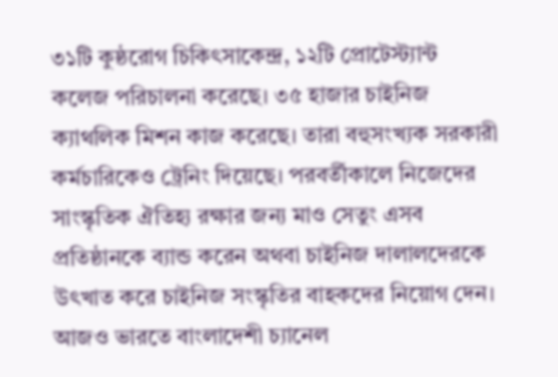৩১টি কুষ্ঠরোগ চিকিৎসাকেন্দ্র, ১২টি প্রোটেস্ট্যান্ট কলেজ পরিচালনা করেছে। ৩৫ হাজার চাইনিজ ক্যাথলিক মিশন কাজ করেছে। তারা বহুসংখ্যক সরকারী কর্মচারিকেও ট্রেনিং দিয়েছে। পরবর্তীকালে নিজেদের সাংস্কৃতিক ঐতিহ্য রক্ষার জন্য মাও সেতুং এসব প্রতিষ্ঠানকে ব্যান্ড করেন অথবা চাইনিজ দালালদেরকে উৎখাত করে চাইনিজ সংস্কৃতির বাহকদের নিয়োগ দেন।
আজও ভারতে বাংলাদেশী চ্যানেল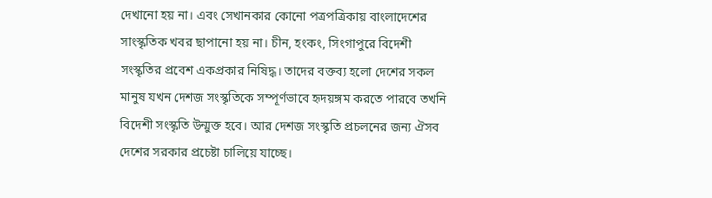দেখানো হয় না। এবং সেখানকার কোনো পত্রপত্রিকায় বাংলাদেশের সাংস্কৃতিক খবর ছাপানো হয় না। চীন, হংকং, সিংগাপুরে বিদেশী সংস্কৃতির প্রবেশ একপ্রকার নিষিদ্ধ। তাদের বক্তব্য হলো দেশের সকল মানুষ যখন দেশজ সংস্কৃতিকে সম্পূর্ণভাবে হৃদয়ঙ্গম করতে পারবে তখনি বিদেশী সংস্কৃতি উন্মুক্ত হবে। আর দেশজ সংস্কৃতি প্রচলনের জন্য ঐসব দেশের সরকার প্রচেষ্টা চালিয়ে যাচ্ছে।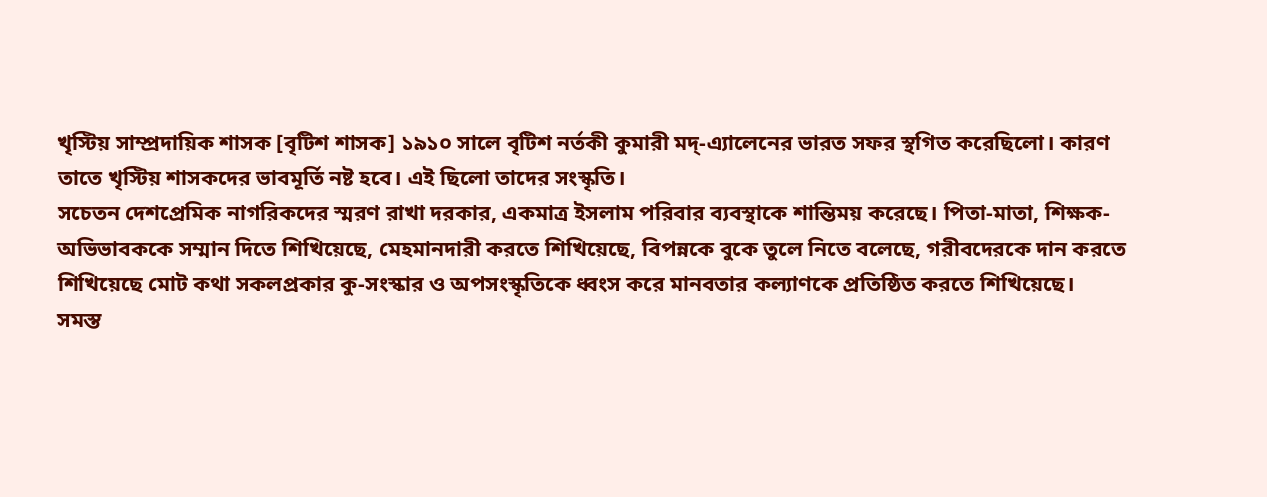খৃস্টিয় সাম্প্রদায়িক শাসক [বৃটিশ শাসক] ১৯১০ সালে বৃটিশ নর্তকী কুমারী মদ্-এ্যালেনের ভারত সফর স্থগিত করেছিলো। কারণ তাতে খৃস্টিয় শাসকদের ভাবমূর্তি নষ্ট হবে। এই ছিলো তাদের সংস্কৃতি।
সচেতন দেশপ্রেমিক নাগরিকদের স্মরণ রাখা দরকার, একমাত্র ইসলাম পরিবার ব্যবস্থাকে শান্তিময় করেছে। পিতা-মাতা, শিক্ষক-অভিভাবককে সম্মান দিতে শিখিয়েছে, মেহমানদারী করতে শিখিয়েছে, বিপন্নকে বুকে তুলে নিতে বলেছে, গরীবদেরকে দান করতে শিখিয়েছে মোট কথা সকলপ্রকার কু-সংস্কার ও অপসংস্কৃতিকে ধ্বংস করে মানবতার কল্যাণকে প্রতিষ্ঠিত করতে শিখিয়েছে।
সমস্ত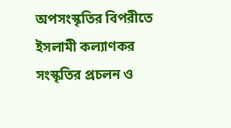অপসংস্কৃতির বিপরীতে ইসলামী কল্যাণকর সংস্কৃতির প্রচলন ও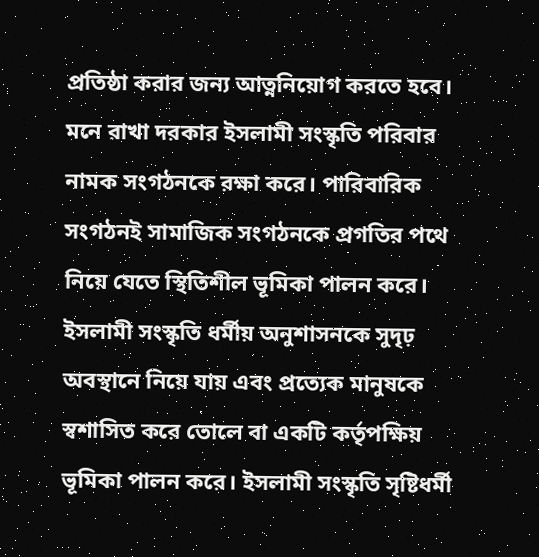প্রতিষ্ঠা করার জন্য আত্ননিয়োগ করতে হবে। মনে রাখা দরকার ইসলামী সংস্কৃতি পরিবার নামক সংগঠনকে রক্ষা করে। পারিবারিক সংগঠনই সামাজিক সংগঠনকে প্রগতির পথে নিয়ে যেতে স্থিতিশীল ভূমিকা পালন করে। ইসলামী সংস্কৃতি ধর্মীয় অনুশাসনকে সুদৃঢ় অবস্থানে নিয়ে যায় এবং প্রত্যেক মানুষকে স্বশাসিত করে তোলে বা একটি কর্তৃপক্ষিয় ভূমিকা পালন করে। ইসলামী সংস্কৃতি সৃষ্টিধর্মী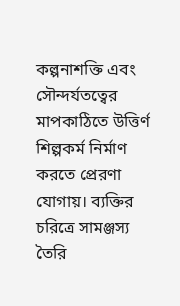কল্পনাশক্তি এবং সৌন্দর্যতত্বের মাপকাঠিতে উত্তির্ণ শিল্পকর্ম নির্মাণ করতে প্রেরণা যোগায়। ব্যক্তির চরিত্রে সামঞ্জস্য তৈরি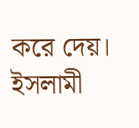করে দেয়। ইসলামী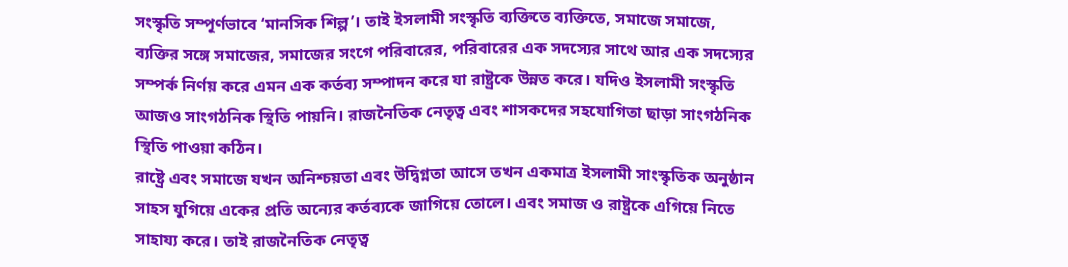সংস্কৃতি সম্পূর্ণভাবে ‘মানসিক শিল্প’। তাই ইসলামী সংস্কৃতি ব্যক্তিতে ব্যক্তিতে, সমাজে সমাজে, ব্যক্তির সঙ্গে সমাজের, সমাজের সংগে পরিবারের, পরিবারের এক সদস্যের সাথে আর এক সদস্যের সম্পর্ক নির্ণয় করে এমন এক কর্তব্য সম্পাদন করে যা রাষ্ট্রকে উন্নত করে। যদিও ইসলামী সংস্কৃতি আজও সাংগঠনিক স্থিতি পায়নি। রাজনৈতিক নেতৃত্ব এবং শাসকদের সহযোগিতা ছাড়া সাংগঠনিক স্থিতি পাওয়া কঠিন।
রাষ্ট্রে এবং সমাজে যখন অনিশ্চয়তা এবং উদ্বিগ্নতা আসে তখন একমাত্র ইসলামী সাংস্কৃতিক অনুষ্ঠান সাহস যুগিয়ে একের প্রতি অন্যের কর্তব্যকে জাগিয়ে তোলে। এবং সমাজ ও রাষ্ট্রকে এগিয়ে নিতে সাহায্য করে। তাই রাজনৈতিক নেতৃত্ব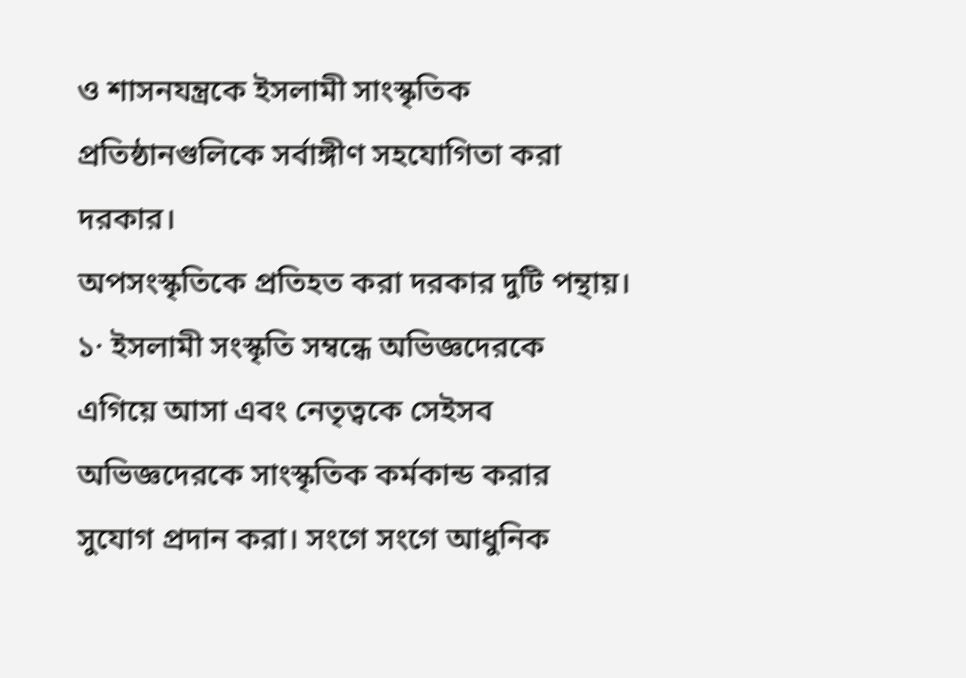ও শাসনযন্ত্রকে ইসলামী সাংস্কৃতিক প্রতিষ্ঠানগুলিকে সর্বাঙ্গীণ সহযোগিতা করা দরকার।
অপসংস্কৃতিকে প্রতিহত করা দরকার দুটি পন্থায়। ১· ইসলামী সংস্কৃতি সম্বন্ধে অভিজ্ঞদেরকে এগিয়ে আসা এবং নেতৃত্বকে সেইসব অভিজ্ঞদেরকে সাংস্কৃতিক কর্মকান্ড করার সুযোগ প্রদান করা। সংগে সংগে আধুনিক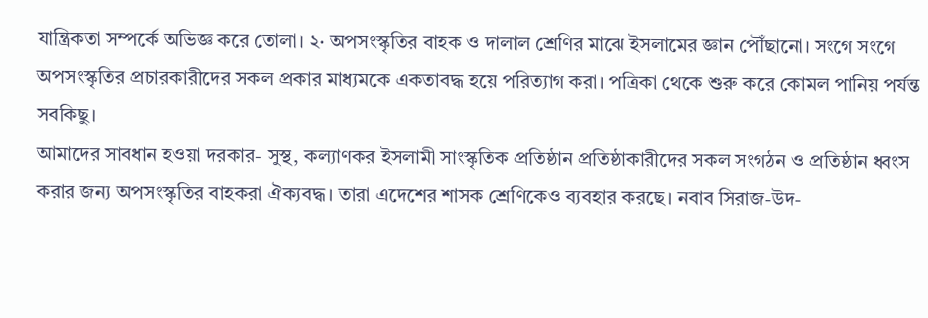যান্ত্রিকতা সম্পর্কে অভিজ্ঞ করে তোলা। ২· অপসংস্কৃতির বাহক ও দালাল শ্রেণির মাঝে ইসলামের জ্ঞান পৌঁছানো। সংগে সংগে অপসংস্কৃতির প্রচারকারীদের সকল প্রকার মাধ্যমকে একতাবদ্ধ হয়ে পরিত্যাগ করা। পত্রিকা থেকে শুরু করে কোমল পানিয় পর্যন্ত সবকিছু।
আমাদের সাবধান হওয়া দরকার- সুস্থ, কল্যাণকর ইসলামী সাংস্কৃতিক প্রতিষ্ঠান প্রতিষ্ঠাকারীদের সকল সংগঠন ও প্রতিষ্ঠান ধ্বংস করার জন্য অপসংস্কৃতির বাহকরা ঐক্যবদ্ধ। তারা এদেশের শাসক শ্রেণিকেও ব্যবহার করছে। নবাব সিরাজ-উদ-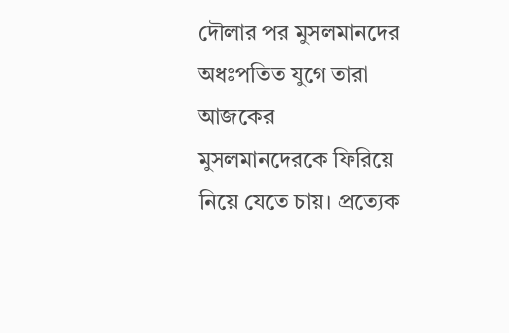দৌলার পর মুসলমানদের অধঃপতিত যুগে তারা আজকের মুসলমানদেরকে ফিরিয়ে নিয়ে যেতে চায়। প্রত্যেক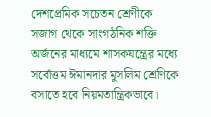দেশপ্রেমিক সচেতন শ্রেণীকে সজাগ থেকে সাংগঠনিক শক্তি অর্জনের মাধ্যমে শাসকযন্ত্রের মধ্যে সর্বোত্তম ঈমানদার মুসলিম শ্রেণিকে বসাতে হবে নিয়মতান্ত্রিকভাবে।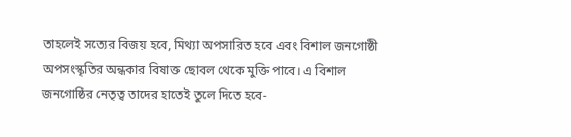তাহলেই সত্যের বিজয় হবে, মিথ্যা অপসারিত হবে এবং বিশাল জনগোষ্ঠী অপসংস্কৃতির অন্ধকার বিষাক্ত ছোবল থেকে মুক্তি পাবে। এ বিশাল জনগোষ্ঠির নেতৃত্ব তাদের হাতেই তুলে দিতে হবে-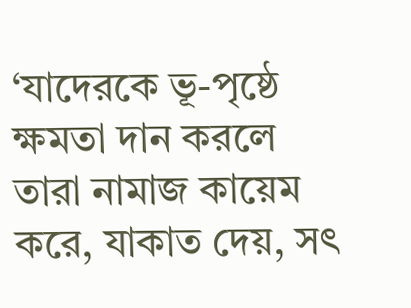‘যাদেরকে ভূ-পৃষ্ঠে ক্ষমতা দান করলে তারা নামাজ কায়েম করে, যাকাত দেয়, সৎ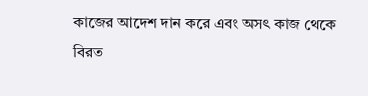কাজের আদেশ দান করে এবং অসৎ কাজ থেকে বিরত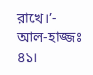রাখে।’- আল-হাজ্জঃ ৪১।